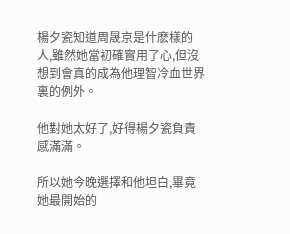楊夕瓷知道周晟京是什麽樣的人,雖然她當初確實用了心,但沒想到會真的成為他理智冷血世界裏的例外。

他對她太好了,好得楊夕瓷負責感滿滿。

所以她今晚選擇和他坦白,畢竟她最開始的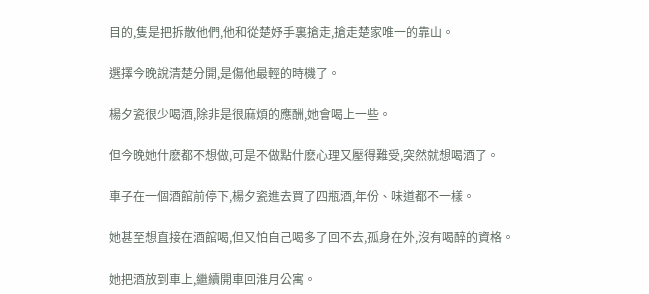目的,隻是把拆散他們,他和從楚妤手裏搶走,搶走楚家唯一的靠山。

選擇今晚說清楚分開,是傷他最輕的時機了。

楊夕瓷很少喝酒,除非是很麻煩的應酬,她會喝上一些。

但今晚她什麽都不想做,可是不做點什麽心理又壓得難受,突然就想喝酒了。

車子在一個酒館前停下,楊夕瓷進去買了四瓶酒,年份、味道都不一樣。

她甚至想直接在酒館喝,但又怕自己喝多了回不去,孤身在外,沒有喝醉的資格。

她把酒放到車上,繼續開車回淮月公寓。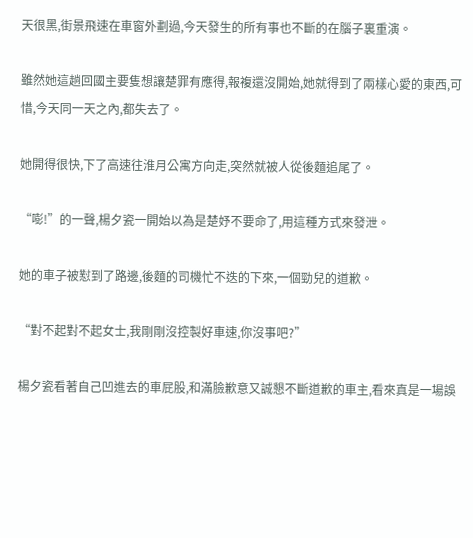天很黑,街景飛速在車窗外劃過,今天發生的所有事也不斷的在腦子裏重演。

雖然她這趟回國主要隻想讓楚罪有應得,報複還沒開始,她就得到了兩樣心愛的東西,可惜,今天同一天之內,都失去了。

她開得很快,下了高速往淮月公寓方向走,突然就被人從後麵追尾了。

“嘭!”的一聲,楊夕瓷一開始以為是楚妤不要命了,用這種方式來發泄。

她的車子被懟到了路邊,後麵的司機忙不迭的下來,一個勁兒的道歉。

“對不起對不起女士,我剛剛沒控製好車速,你沒事吧?”

楊夕瓷看著自己凹進去的車屁股,和滿臉歉意又誠懇不斷道歉的車主,看來真是一場誤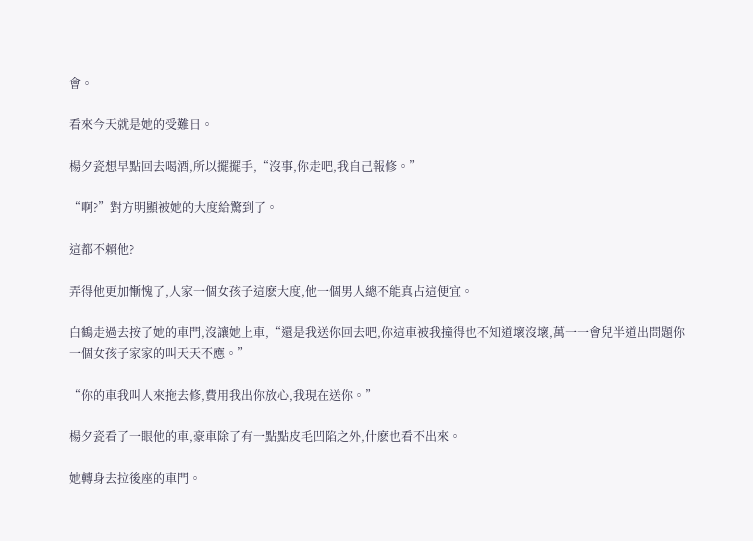會。

看來今天就是她的受難日。

楊夕瓷想早點回去喝酒,所以擺擺手,“沒事,你走吧,我自己報修。”

“啊?”對方明顯被她的大度給驚到了。

這都不賴他?

弄得他更加慚愧了,人家一個女孩子這麽大度,他一個男人總不能真占這便宜。

白鶴走過去按了她的車門,沒讓她上車,“還是我送你回去吧,你這車被我撞得也不知道壞沒壞,萬一一會兒半道出問題你一個女孩子家家的叫天天不應。”

“你的車我叫人來拖去修,費用我出你放心,我現在送你。”

楊夕瓷看了一眼他的車,豪車除了有一點點皮毛凹陷之外,什麽也看不出來。

她轉身去拉後座的車門。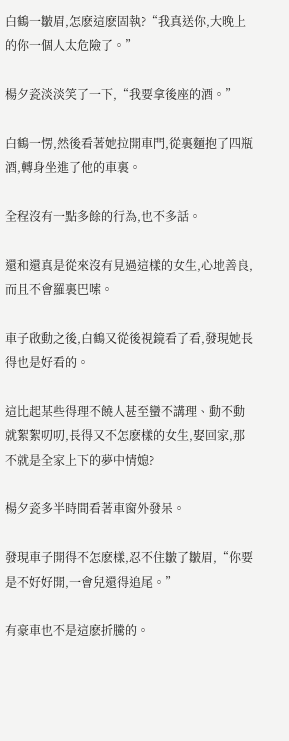白鶴一皺眉,怎麽這麽固執?“我真送你,大晚上的你一個人太危險了。”

楊夕瓷淡淡笑了一下,“我要拿後座的酒。”

白鶴一愣,然後看著她拉開車門,從裏麵抱了四瓶酒,轉身坐進了他的車裏。

全程沒有一點多餘的行為,也不多話。

還和還真是從來沒有見過這樣的女生,心地善良,而且不會羅裏巴嗦。

車子啟動之後,白鶴又從後視鏡看了看,發現她長得也是好看的。

這比起某些得理不饒人甚至蠻不講理、動不動就絮絮叨叨,長得又不怎麽樣的女生,娶回家,那不就是全家上下的夢中情媳?

楊夕瓷多半時間看著車窗外發呆。

發現車子開得不怎麽樣,忍不住皺了皺眉,“你要是不好好開,一會兒還得追尾。”

有豪車也不是這麽折騰的。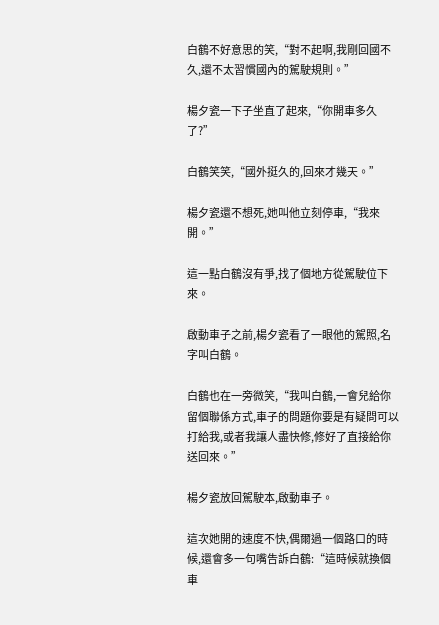白鶴不好意思的笑,“對不起啊,我剛回國不久,還不太習慣國內的駕駛規則。”

楊夕瓷一下子坐直了起來,“你開車多久了?”

白鶴笑笑,“國外挺久的,回來才幾天。”

楊夕瓷還不想死,她叫他立刻停車,“我來開。”

這一點白鶴沒有爭,找了個地方從駕駛位下來。

啟動車子之前,楊夕瓷看了一眼他的駕照,名字叫白鶴。

白鶴也在一旁微笑,“我叫白鶴,一會兒給你留個聯係方式,車子的問題你要是有疑問可以打給我,或者我讓人盡快修,修好了直接給你送回來。”

楊夕瓷放回駕駛本,啟動車子。

這次她開的速度不快,偶爾過一個路口的時候,還會多一句嘴告訴白鶴:“這時候就換個車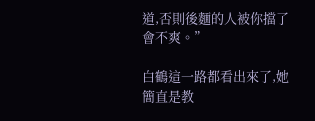道,否則後麵的人被你擋了會不爽。”

白鶴這一路都看出來了,她簡直是教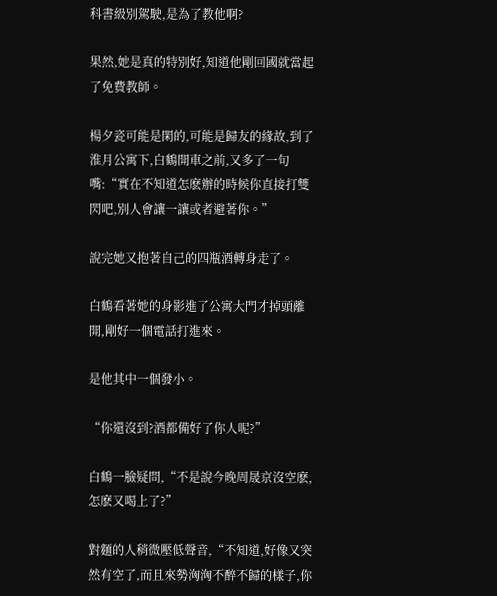科書級別駕駛,是為了教他啊?

果然,她是真的特別好,知道他剛回國就當起了免費教師。

楊夕瓷可能是閑的,可能是歸友的緣故,到了淮月公寓下,白鶴開車之前,又多了一句嘴:“實在不知道怎麽辦的時候你直接打雙閃吧,別人會讓一讓或者避著你。”

說完她又抱著自己的四瓶酒轉身走了。

白鶴看著她的身影進了公寓大門才掉頭離開,剛好一個電話打進來。

是他其中一個發小。

“你還沒到?酒都備好了你人呢?”

白鶴一臉疑問,“不是說今晚周晟京沒空麽,怎麽又喝上了?”

對麵的人稍微壓低聲音,“不知道,好像又突然有空了,而且來勢洶洶不醉不歸的樣子,你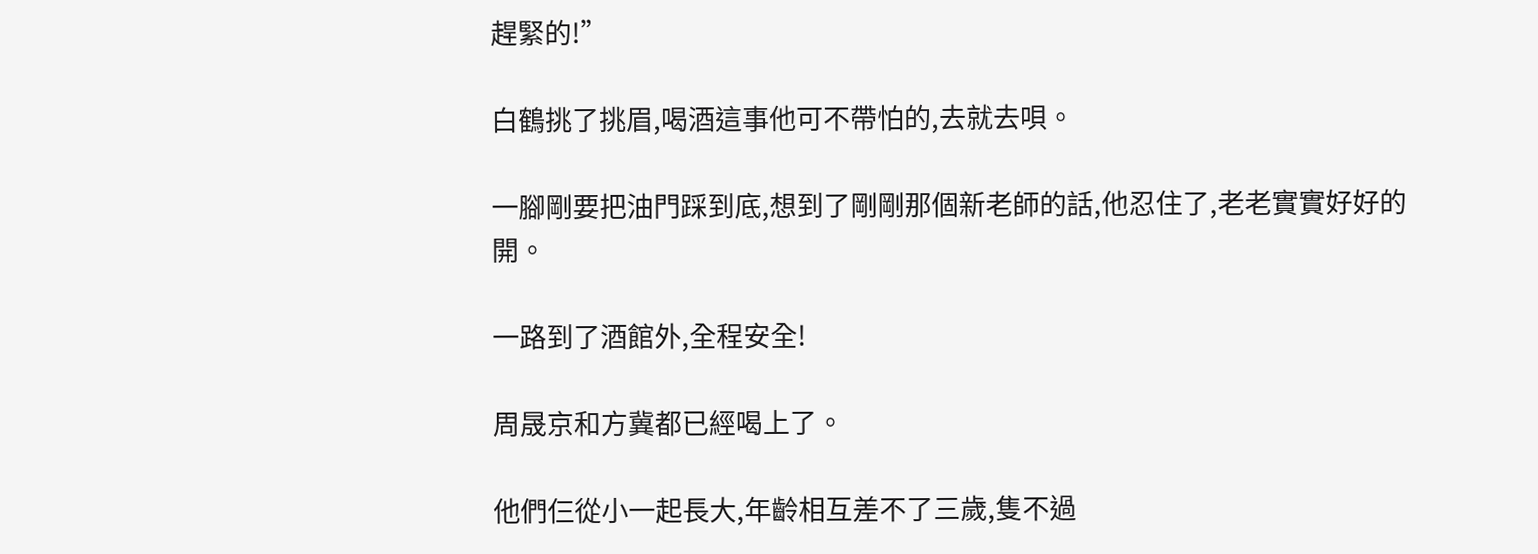趕緊的!”

白鶴挑了挑眉,喝酒這事他可不帶怕的,去就去唄。

一腳剛要把油門踩到底,想到了剛剛那個新老師的話,他忍住了,老老實實好好的開。

一路到了酒館外,全程安全!

周晟京和方冀都已經喝上了。

他們仨從小一起長大,年齡相互差不了三歲,隻不過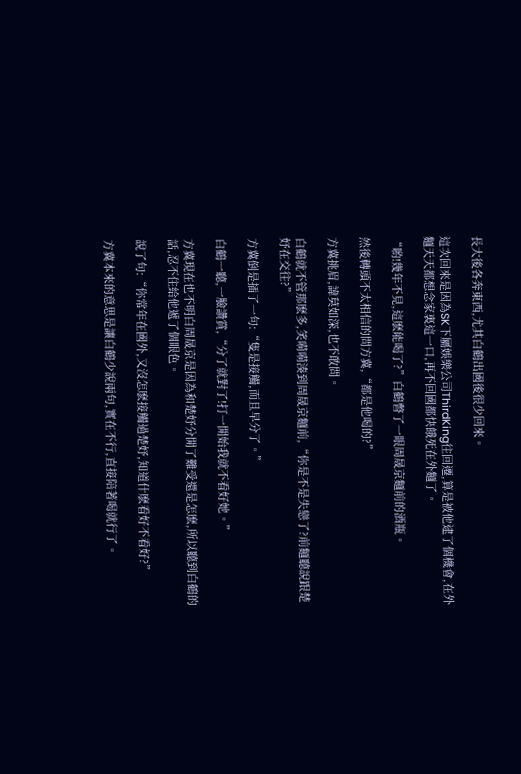長大後各奔東西,尤其白鶴出國後很少回來。

這次回來是因為SK下屬娛樂公司ThirdKing往回遷,算是被他逮了個機會,在外麵天天都想念家裏這一口,再不回國都快餓死在外麵了。

“喲!幾年不見,這麽能喝了?”白鶴瞥了一眼周晟京麵前的酒瓶。

然後轉頭不太相信的問方冀,“都是他喝的?”

方冀挑眉,諱莫如深,也不敢問。

白鶴就不管那麽多,笑嗬嗬湊到周晟京麵前,“你是不是失戀了?前麵聽說跟楚妤在交往?”

方冀倒是插了一句:“隻是接觸,而且早分了。”

白鶴一聽,一臉讚賞,“分了就對了!打一開始我就不看好她。”

方冀現在也不明白周晟京是因為和楚妤分開了難受還是怎麽,所以聽到白鶴的話,忍不住給他遞了個眼色。

說了句:“你常年在國外,又沒怎麽接觸過楚妤,知道什麽看好不看好?”

方冀本來的意思是讓白鶴少說兩句,實在不行,直接陪著喝就行了。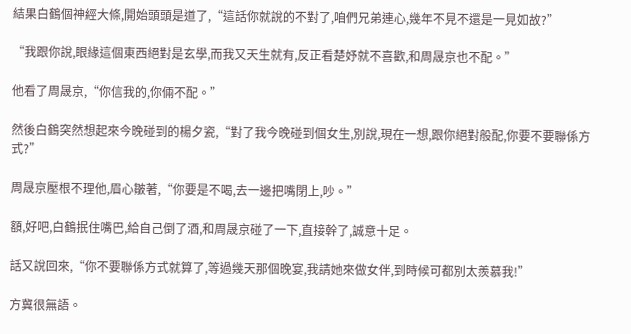結果白鶴個神經大條,開始頭頭是道了,“這話你就說的不對了,咱們兄弟連心,幾年不見不還是一見如故?”

“我跟你說,眼緣這個東西絕對是玄學,而我又天生就有,反正看楚妤就不喜歡,和周晟京也不配。”

他看了周晟京,“你信我的,你倆不配。”

然後白鶴突然想起來今晚碰到的楊夕瓷,“對了我今晚碰到個女生,別說,現在一想,跟你絕對般配,你要不要聯係方式?”

周晟京壓根不理他,眉心皺著,“你要是不喝,去一邊把嘴閉上,吵。”

額,好吧,白鶴抿住嘴巴,給自己倒了酒,和周晟京碰了一下,直接幹了,誠意十足。

話又說回來,“你不要聯係方式就算了,等過幾天那個晚宴,我請她來做女伴,到時候可都別太羨慕我!”

方冀很無語。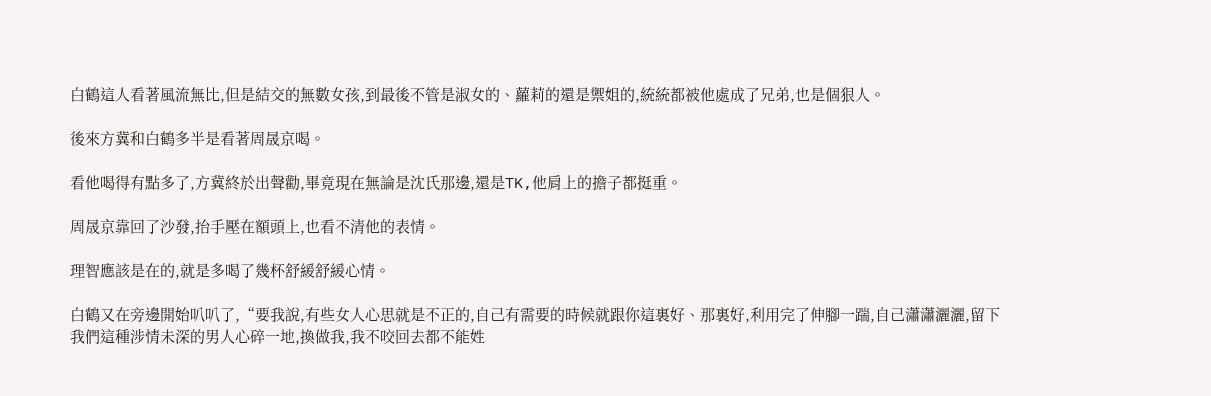白鶴這人看著風流無比,但是結交的無數女孩,到最後不管是淑女的、蘿莉的還是禦姐的,統統都被他處成了兄弟,也是個狠人。

後來方冀和白鶴多半是看著周晟京喝。

看他喝得有點多了,方冀終於出聲勸,畢竟現在無論是沈氏那邊,還是TK,他肩上的擔子都挺重。

周晟京靠回了沙發,抬手壓在額頭上,也看不清他的表情。

理智應該是在的,就是多喝了幾杯舒緩舒緩心情。

白鶴又在旁邊開始叭叭了,“要我說,有些女人心思就是不正的,自己有需要的時候就跟你這裏好、那裏好,利用完了伸腳一踹,自己瀟瀟灑灑,留下我們這種涉情未深的男人心碎一地,換做我,我不咬回去都不能姓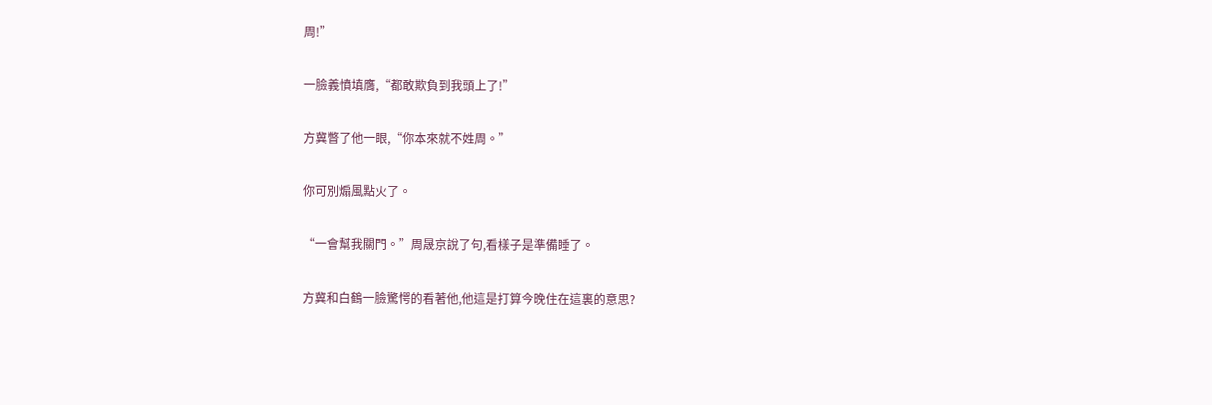周!”

一臉義憤填膺,“都敢欺負到我頭上了!”

方冀瞥了他一眼,“你本來就不姓周。”

你可別煽風點火了。

“一會幫我關門。”周晟京說了句,看樣子是準備睡了。

方冀和白鶴一臉驚愕的看著他,他這是打算今晚住在這裏的意思?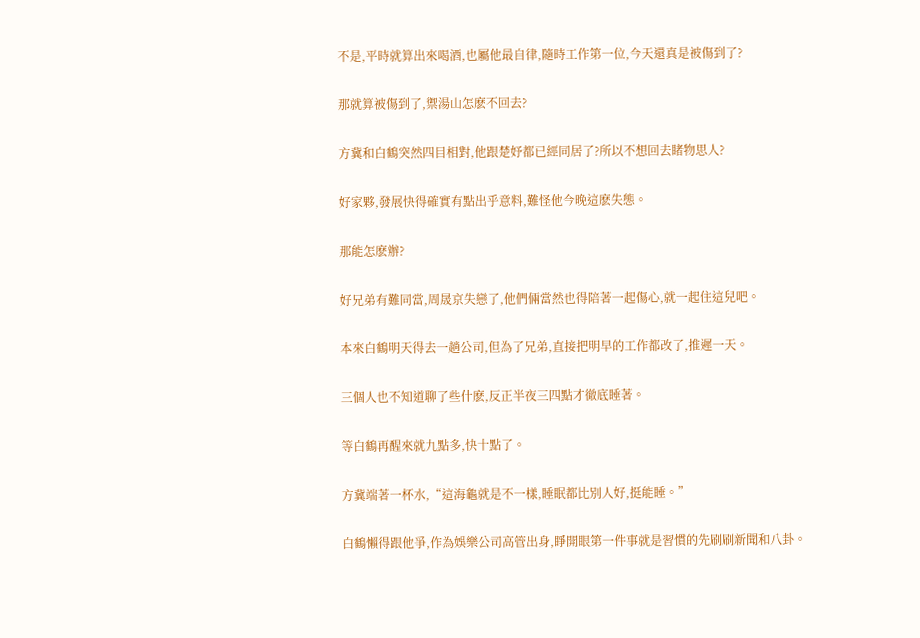不是,平時就算出來喝酒,也屬他最自律,隨時工作第一位,今天還真是被傷到了?

那就算被傷到了,禦湯山怎麽不回去?

方冀和白鶴突然四目相對,他跟楚妤都已經同居了?所以不想回去睹物思人?

好家夥,發展快得確實有點出乎意料,難怪他今晚這麽失態。

那能怎麽辦?

好兄弟有難同當,周晟京失戀了,他們倆當然也得陪著一起傷心,就一起住這兒吧。

本來白鶴明天得去一趟公司,但為了兄弟,直接把明早的工作都改了,推遲一天。

三個人也不知道聊了些什麽,反正半夜三四點才徹底睡著。

等白鶴再醒來就九點多,快十點了。

方冀端著一杯水,“這海龜就是不一樣,睡眠都比別人好,挺能睡。”

白鶴懶得跟他爭,作為娛樂公司高管出身,睜開眼第一件事就是習慣的先刷刷新聞和八卦。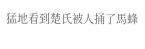猛地看到楚氏被人捅了馬蜂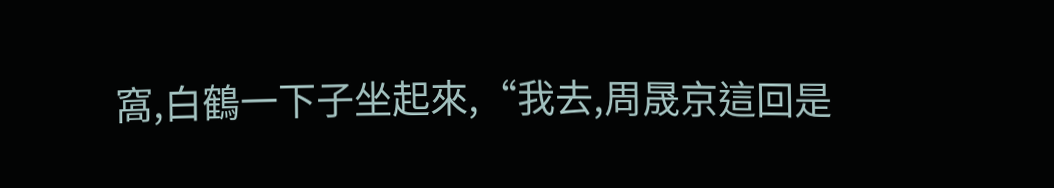窩,白鶴一下子坐起來,“我去,周晟京這回是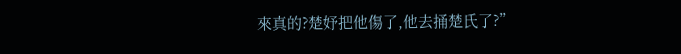來真的?楚妤把他傷了,他去捅楚氏了?”